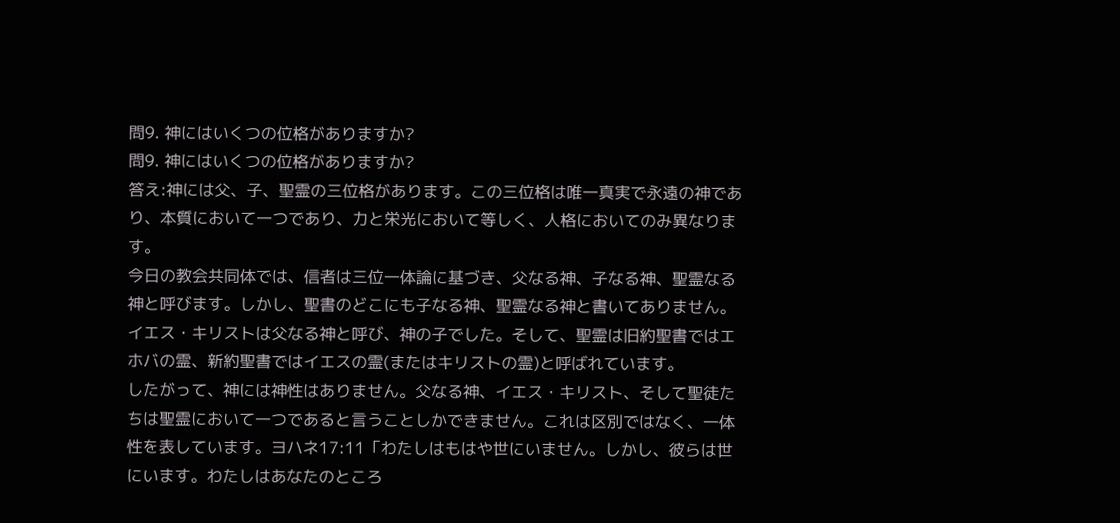問9. 神にはいくつの位格がありますか?
問9. 神にはいくつの位格がありますか?
答え:神には父、子、聖霊の三位格があります。この三位格は唯一真実で永遠の神であり、本質において一つであり、力と栄光において等しく、人格においてのみ異なります。
今日の教会共同体では、信者は三位一体論に基づき、父なる神、子なる神、聖霊なる神と呼びます。しかし、聖書のどこにも子なる神、聖霊なる神と書いてありません。イエス・キリストは父なる神と呼び、神の子でした。そして、聖霊は旧約聖書ではエホバの霊、新約聖書ではイエスの霊(またはキリストの霊)と呼ばれています。
したがって、神には神性はありません。父なる神、イエス・キリスト、そして聖徒たちは聖霊において一つであると言うことしかできません。これは区別ではなく、一体性を表しています。ヨハネ17:11「わたしはもはや世にいません。しかし、彼らは世にいます。わたしはあなたのところ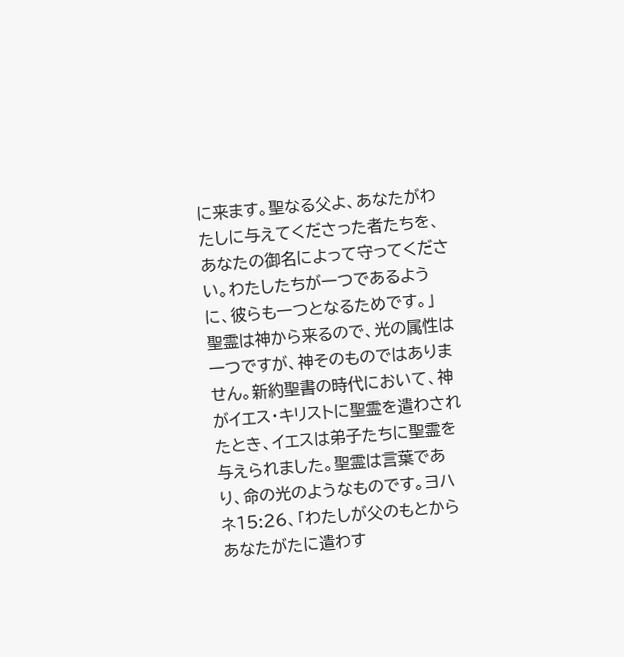に来ます。聖なる父よ、あなたがわたしに与えてくださった者たちを、あなたの御名によって守ってください。わたしたちが一つであるように、彼らも一つとなるためです。」
聖霊は神から来るので、光の属性は一つですが、神そのものではありません。新約聖書の時代において、神がイエス・キリストに聖霊を遣わされたとき、イエスは弟子たちに聖霊を与えられました。聖霊は言葉であり、命の光のようなものです。ヨハネ15:26、「わたしが父のもとからあなたがたに遣わす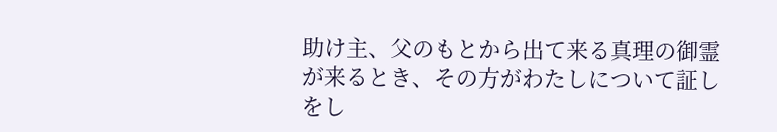助け主、父のもとから出て来る真理の御霊が来るとき、その方がわたしについて証しをし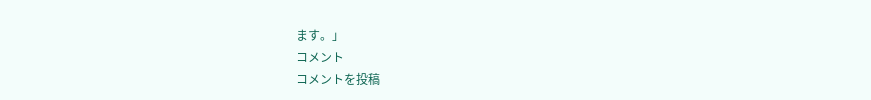ます。」
コメント
コメントを投稿